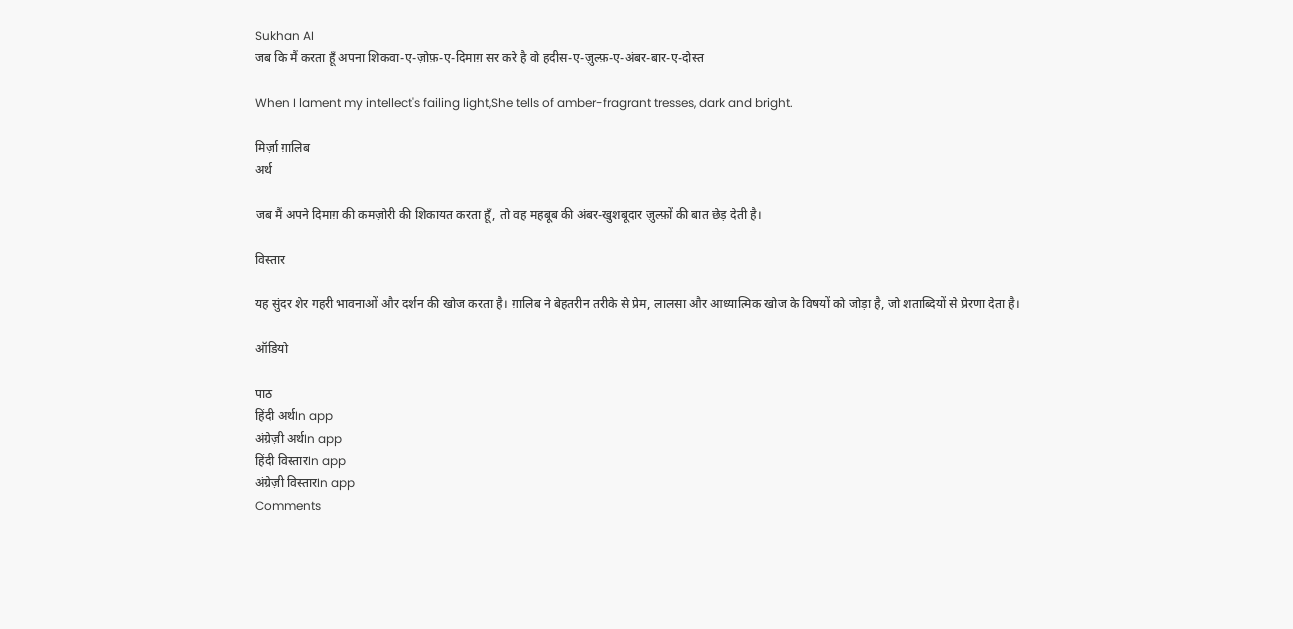Sukhan AI
जब कि मैं करता हूँ अपना शिकवा-ए-ज़ोफ़-ए-दिमाग़ सर करे है वो हदीस-ए-ज़ुल्फ़-ए-अंबर-बार-ए-दोस्त

When I lament my intellect's failing light,She tells of amber-fragrant tresses, dark and bright.

मिर्ज़ा ग़ालिब
अर्थ

जब मैं अपने दिमाग़ की कमज़ोरी की शिकायत करता हूँ, तो वह महबूब की अंबर-खुशबूदार ज़ुल्फ़ों की बात छेड़ देती है।

विस्तार

यह सुंदर शेर गहरी भावनाओं और दर्शन की खोज करता है। ग़ालिब ने बेहतरीन तरीके से प्रेम, लालसा और आध्यात्मिक खोज के विषयों को जोड़ा है, जो शताब्दियों से प्रेरणा देता है।

ऑडियो

पाठ
हिंदी अर्थIn app
अंग्रेज़ी अर्थIn app
हिंदी विस्तारIn app
अंग्रेज़ी विस्तारIn app
Comments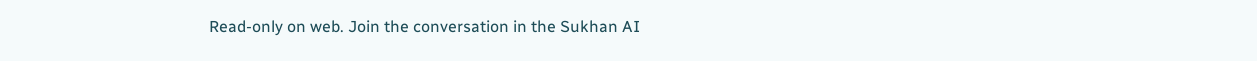Read-only on web. Join the conversation in the Sukhan AI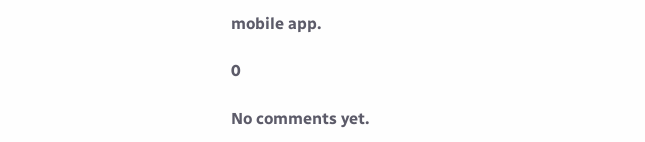mobile app.

0

No comments yet.